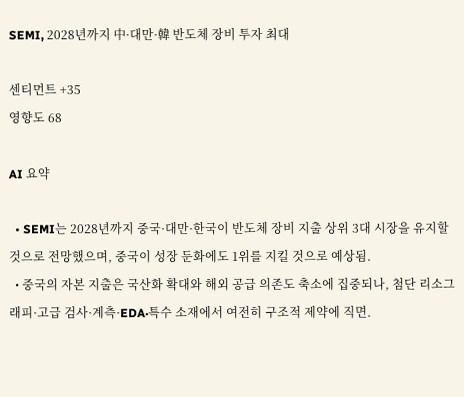SEMI, 2028년까지 中·대만·韓 반도체 장비 투자 최대

센티먼트 +35
영향도 68

AI 요약

  • SEMI는 2028년까지 중국·대만·한국이 반도체 장비 지출 상위 3대 시장을 유지할 것으로 전망했으며, 중국이 성장 둔화에도 1위를 지킬 것으로 예상됨.
  • 중국의 자본 지출은 국산화 확대와 해외 공급 의존도 축소에 집중되나, 첨단 리소그래피·고급 검사·계측·EDA·특수 소재에서 여전히 구조적 제약에 직면.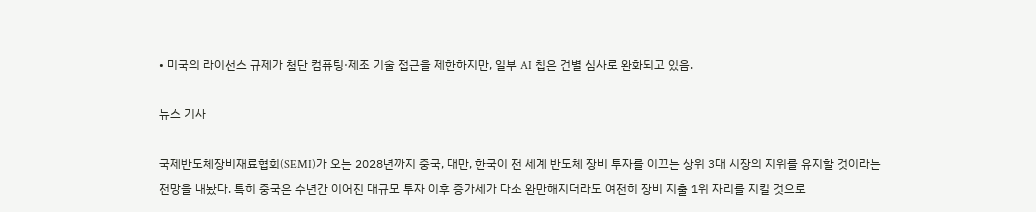• 미국의 라이선스 규제가 첨단 컴퓨팅·제조 기술 접근을 제한하지만, 일부 AI 칩은 건별 심사로 완화되고 있음.

뉴스 기사

국제반도체장비재료협회(SEMI)가 오는 2028년까지 중국, 대만, 한국이 전 세계 반도체 장비 투자를 이끄는 상위 3대 시장의 지위를 유지할 것이라는 전망을 내놨다. 특히 중국은 수년간 이어진 대규모 투자 이후 증가세가 다소 완만해지더라도 여전히 장비 지출 1위 자리를 지킬 것으로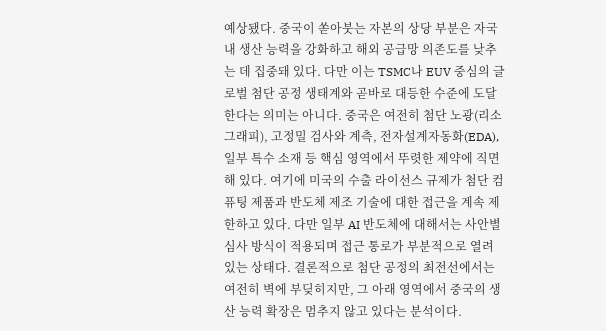예상됐다. 중국이 쏟아붓는 자본의 상당 부분은 자국 내 생산 능력을 강화하고 해외 공급망 의존도를 낮추는 데 집중돼 있다. 다만 이는 TSMC나 EUV 중심의 글로벌 첨단 공정 생태계와 곧바로 대등한 수준에 도달한다는 의미는 아니다. 중국은 여전히 첨단 노광(리소그래피), 고정밀 검사와 계측, 전자설계자동화(EDA), 일부 특수 소재 등 핵심 영역에서 뚜렷한 제약에 직면해 있다. 여기에 미국의 수출 라이선스 규제가 첨단 컴퓨팅 제품과 반도체 제조 기술에 대한 접근을 계속 제한하고 있다. 다만 일부 AI 반도체에 대해서는 사안별 심사 방식이 적용되며 접근 통로가 부분적으로 열려 있는 상태다. 결론적으로 첨단 공정의 최전선에서는 여전히 벽에 부딪히지만, 그 아래 영역에서 중국의 생산 능력 확장은 멈추지 않고 있다는 분석이다.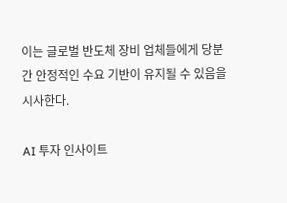이는 글로벌 반도체 장비 업체들에게 당분간 안정적인 수요 기반이 유지될 수 있음을 시사한다.

AI 투자 인사이트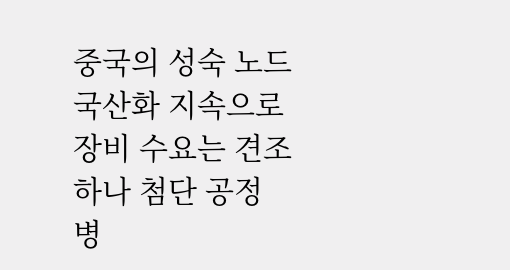중국의 성숙 노드 국산화 지속으로 장비 수요는 견조하나 첨단 공정 병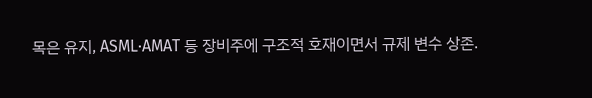목은 유지, ASML·AMAT 등 장비주에 구조적 호재이면서 규제 변수 상존.